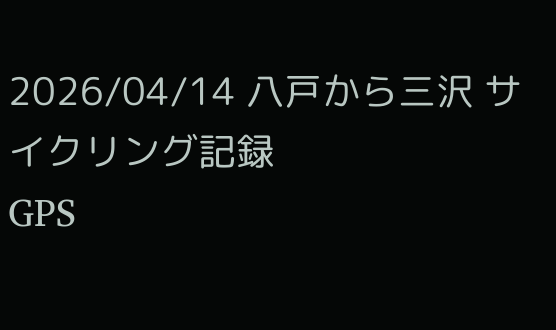2026/04/14 八戸から三沢 サイクリング記録
GPS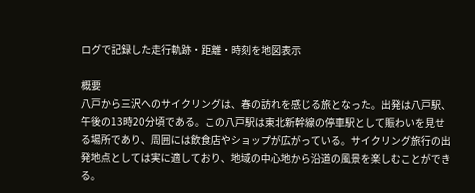ログで記録した走行軌跡・距離・時刻を地図表示

概要
八戸から三沢へのサイクリングは、春の訪れを感じる旅となった。出発は八戸駅、午後の13時20分頃である。この八戸駅は東北新幹線の停車駅として賑わいを見せる場所であり、周囲には飲食店やショップが広がっている。サイクリング旅行の出発地点としては実に適しており、地域の中心地から沿道の風景を楽しむことができる。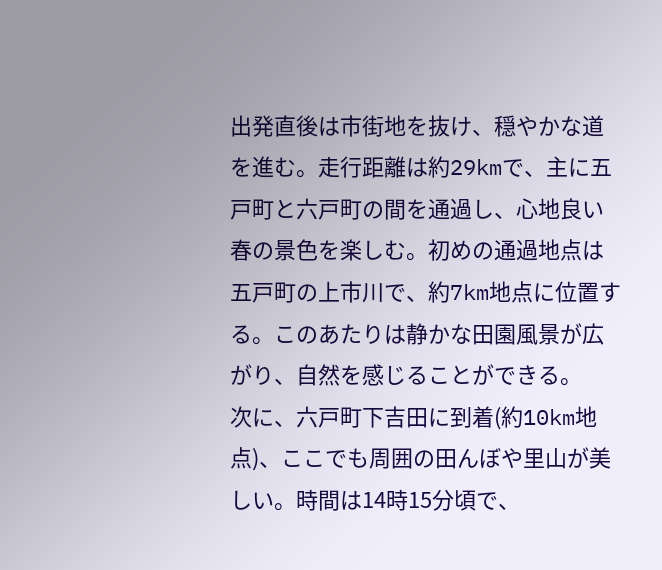出発直後は市街地を抜け、穏やかな道を進む。走行距離は約29kmで、主に五戸町と六戸町の間を通過し、心地良い春の景色を楽しむ。初めの通過地点は五戸町の上市川で、約7km地点に位置する。このあたりは静かな田園風景が広がり、自然を感じることができる。
次に、六戸町下吉田に到着(約10km地点)、ここでも周囲の田んぼや里山が美しい。時間は14時15分頃で、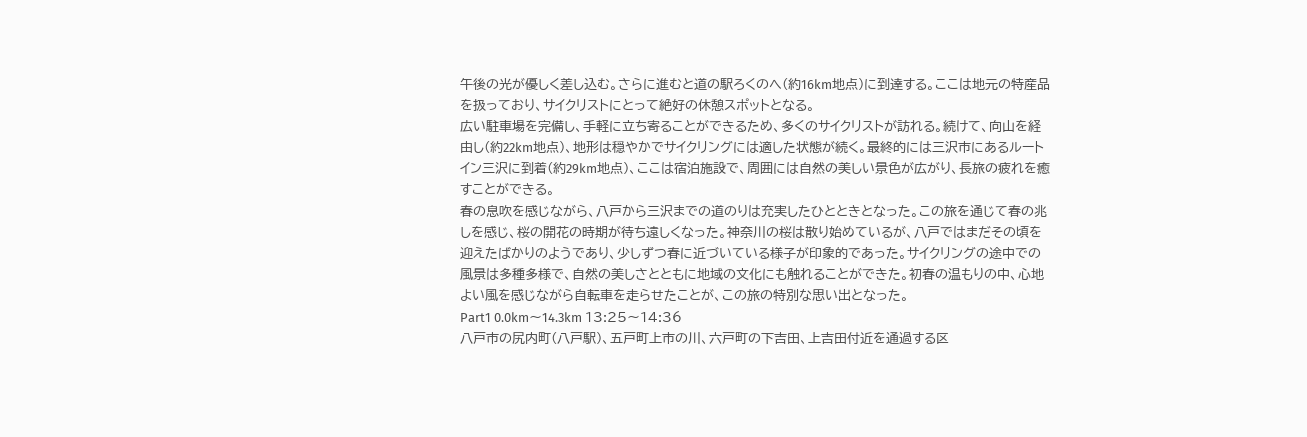午後の光が優しく差し込む。さらに進むと道の駅ろくのへ(約16km地点)に到達する。ここは地元の特産品を扱っており、サイクリストにとって絶好の休憩スポットとなる。
広い駐車場を完備し、手軽に立ち寄ることができるため、多くのサイクリストが訪れる。続けて、向山を経由し(約22km地点)、地形は穏やかでサイクリングには適した状態が続く。最終的には三沢市にあるルートイン三沢に到着(約29km地点)、ここは宿泊施設で、周囲には自然の美しい景色が広がり、長旅の疲れを癒すことができる。
春の息吹を感じながら、八戸から三沢までの道のりは充実したひとときとなった。この旅を通じて春の兆しを感じ、桜の開花の時期が待ち遠しくなった。神奈川の桜は散り始めているが、八戸ではまだその頃を迎えたばかりのようであり、少しずつ春に近づいている様子が印象的であった。サイクリングの途中での風景は多種多様で、自然の美しさとともに地域の文化にも触れることができた。初春の温もりの中、心地よい風を感じながら自転車を走らせたことが、この旅の特別な思い出となった。
Part1 0.0km〜14.3km 13:25〜14:36
八戸市の尻内町(八戸駅)、五戸町上市の川、六戸町の下吉田、上吉田付近を通過する区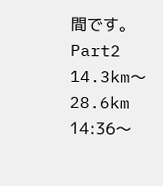間です。
Part2 14.3km〜28.6km 14:36〜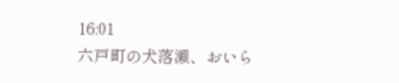16:01
六戸町の犬落瀬、おいら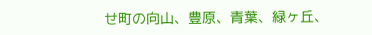せ町の向山、豊原、青葉、緑ヶ丘、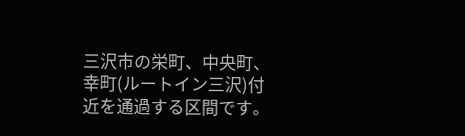三沢市の栄町、中央町、幸町(ルートイン三沢)付近を通過する区間です。